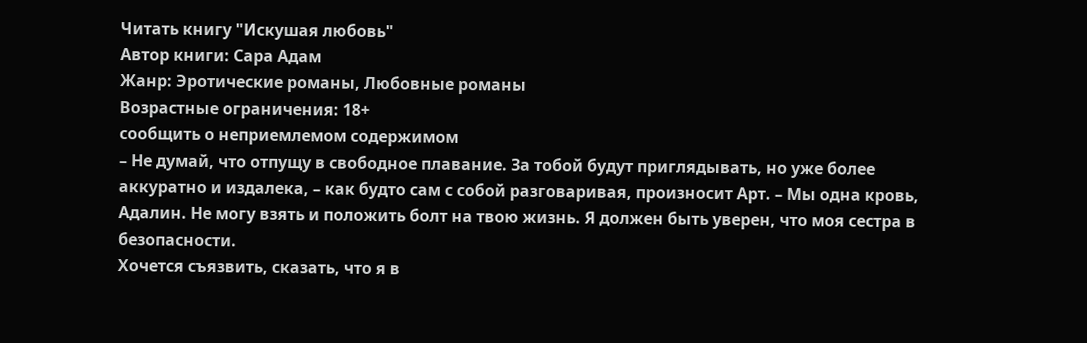Читать книгу "Искушая любовь"
Автор книги: Сара Адам
Жанр: Эротические романы, Любовные романы
Возрастные ограничения: 18+
сообщить о неприемлемом содержимом
– Не думай, что отпущу в свободное плавание. За тобой будут приглядывать, но уже более аккуратно и издалека, – как будто сам с собой разговаривая, произносит Арт. – Мы одна кровь, Адалин. Не могу взять и положить болт на твою жизнь. Я должен быть уверен, что моя сестра в безопасности.
Хочется съязвить, сказать, что я в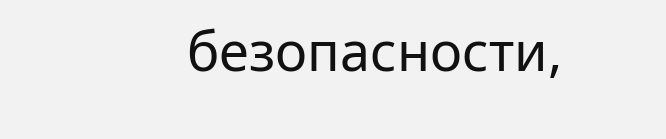безопасности,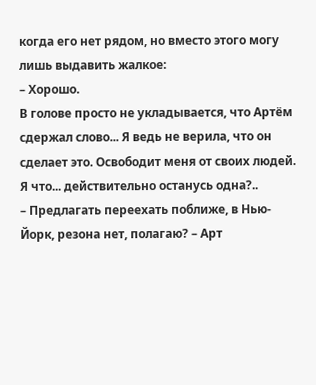когда его нет рядом, но вместо этого могу лишь выдавить жалкое:
– Хорошо.
В голове просто не укладывается, что Артём сдержал слово... Я ведь не верила, что он сделает это. Освободит меня от своих людей.
Я что... действительно останусь одна?..
– Предлагать переехать поближе, в Нью-Йорк, резона нет, полагаю? – Арт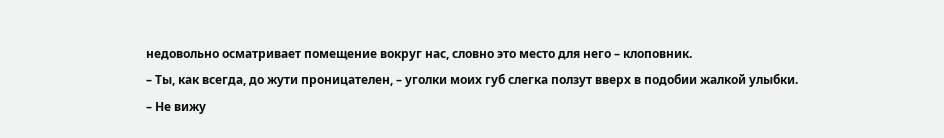недовольно осматривает помещение вокруг нас, словно это место для него – клоповник.
– Ты, как всегда, до жути проницателен, – уголки моих губ слегка ползут вверх в подобии жалкой улыбки.
– Не вижу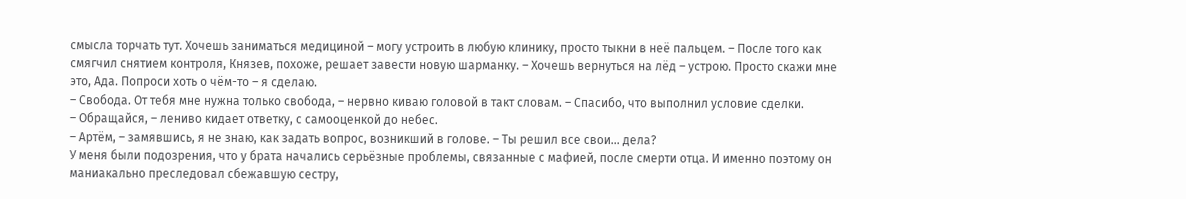смысла торчать тут. Хочешь заниматься медициной – могу устроить в любую клинику, просто тыкни в неё пальцем. – После того как смягчил снятием контроля, Князев, похоже, решает завести новую шарманку. – Хочешь вернуться на лёд – устрою. Просто скажи мне это, Ада. Попроси хоть о чём-то – я сделаю.
– Свобода. От тебя мне нужна только свобода, – нервно киваю головой в такт словам. – Спасибо, что выполнил условие сделки.
– Обращайся, – лениво кидает ответку, с самооценкой до небес.
– Артём, – замявшись, я не знаю, как задать вопрос, возникший в голове. – Ты решил все свои... дела?
У меня были подозрения, что у брата начались серьёзные проблемы, связанные с мафией, после смерти отца. И именно поэтому он маниакально преследовал сбежавшую сестру,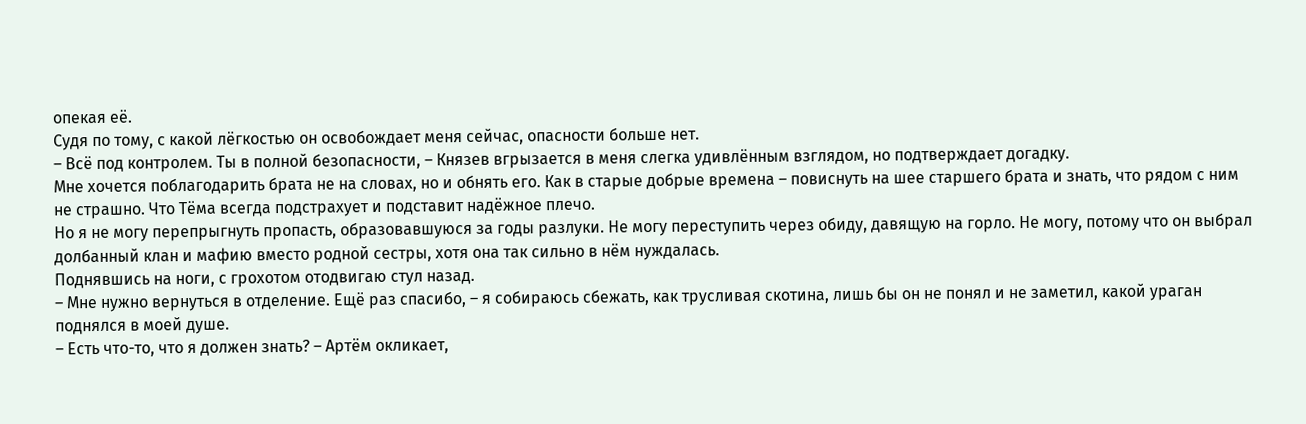опекая её.
Судя по тому, с какой лёгкостью он освобождает меня сейчас, опасности больше нет.
– Всё под контролем. Ты в полной безопасности, – Князев вгрызается в меня слегка удивлённым взглядом, но подтверждает догадку.
Мне хочется поблагодарить брата не на словах, но и обнять его. Как в старые добрые времена – повиснуть на шее старшего брата и знать, что рядом с ним не страшно. Что Тёма всегда подстрахует и подставит надёжное плечо.
Но я не могу перепрыгнуть пропасть, образовавшуюся за годы разлуки. Не могу переступить через обиду, давящую на горло. Не могу, потому что он выбрал долбанный клан и мафию вместо родной сестры, хотя она так сильно в нём нуждалась.
Поднявшись на ноги, с грохотом отодвигаю стул назад.
– Мне нужно вернуться в отделение. Ещё раз спасибо, – я собираюсь сбежать, как трусливая скотина, лишь бы он не понял и не заметил, какой ураган поднялся в моей душе.
– Есть что-то, что я должен знать? – Артём окликает,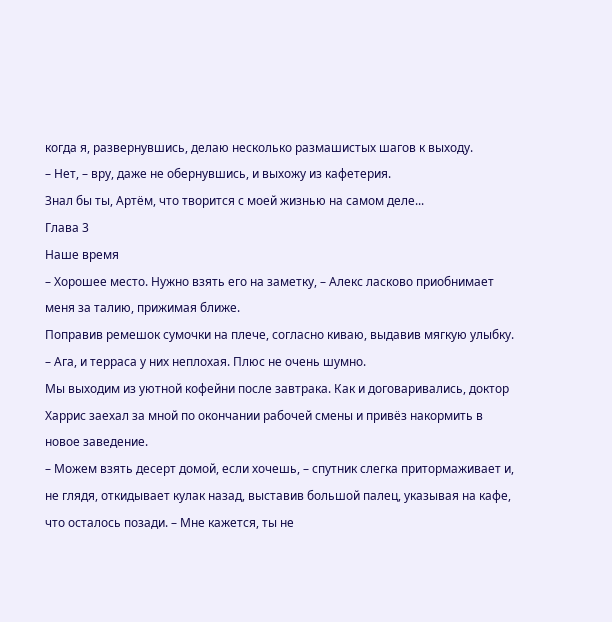когда я, развернувшись, делаю несколько размашистых шагов к выходу.
– Нет, – вру, даже не обернувшись, и выхожу из кафетерия.
Знал бы ты, Артём, что творится с моей жизнью на самом деле...
Глава 3
Наше время
– Хорошее место. Нужно взять его на заметку, – Алекс ласково приобнимает меня за талию, прижимая ближе.
Поправив ремешок сумочки на плече, согласно киваю, выдавив мягкую улыбку.
– Ага, и терраса у них неплохая. Плюс не очень шумно.
Мы выходим из уютной кофейни после завтрака. Как и договаривались, доктор Харрис заехал за мной по окончании рабочей смены и привёз накормить в новое заведение.
– Можем взять десерт домой, если хочешь, – спутник слегка притормаживает и, не глядя, откидывает кулак назад, выставив большой палец, указывая на кафе, что осталось позади. – Мне кажется, ты не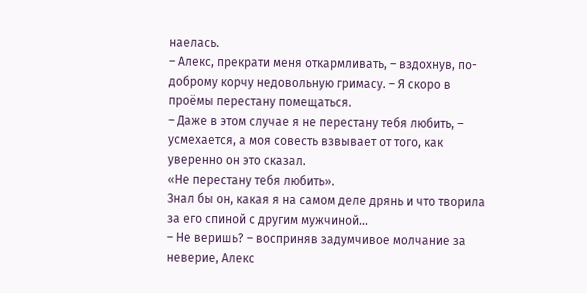наелась.
– Алекс, прекрати меня откармливать, – вздохнув, по-доброму корчу недовольную гримасу. – Я скоро в проёмы перестану помещаться.
– Даже в этом случае я не перестану тебя любить, – усмехается, а моя совесть взвывает от того, как уверенно он это сказал.
«Не перестану тебя любить».
Знал бы он, какая я на самом деле дрянь и что творила за его спиной с другим мужчиной...
– Не веришь? – восприняв задумчивое молчание за неверие, Алекс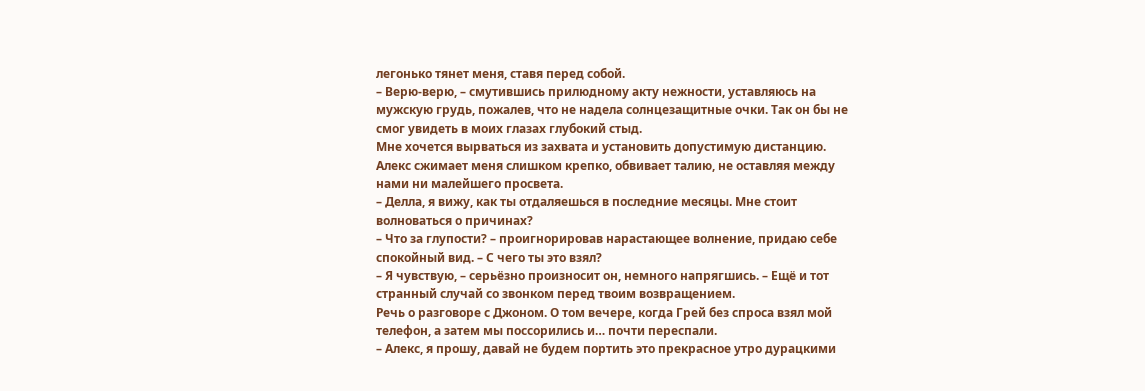легонько тянет меня, ставя перед собой.
– Верю-верю, – смутившись прилюдному акту нежности, уставляюсь на мужскую грудь, пожалев, что не надела солнцезащитные очки. Так он бы не смог увидеть в моих глазах глубокий стыд.
Мне хочется вырваться из захвата и установить допустимую дистанцию. Алекс сжимает меня слишком крепко, обвивает талию, не оставляя между нами ни малейшего просвета.
– Делла, я вижу, как ты отдаляешься в последние месяцы. Мне стоит волноваться о причинах?
– Что за глупости? – проигнорировав нарастающее волнение, придаю себе спокойный вид. – С чего ты это взял?
– Я чувствую, – серьёзно произносит он, немного напрягшись. – Ещё и тот странный случай со звонком перед твоим возвращением.
Речь о разговоре с Джоном. О том вечере, когда Грей без спроса взял мой телефон, а затем мы поссорились и… почти переспали.
– Алекс, я прошу, давай не будем портить это прекрасное утро дурацкими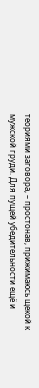теориями заговора, – простонав, прижимаюсь щекой к мужской груди. Для пущей убедительности ещё и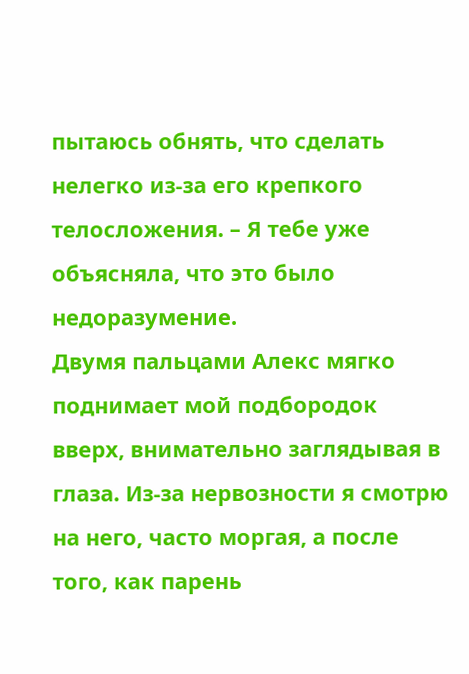пытаюсь обнять, что сделать нелегко из-за его крепкого телосложения. – Я тебе уже объясняла, что это было недоразумение.
Двумя пальцами Алекс мягко поднимает мой подбородок вверх, внимательно заглядывая в глаза. Из-за нервозности я смотрю на него, часто моргая, а после того, как парень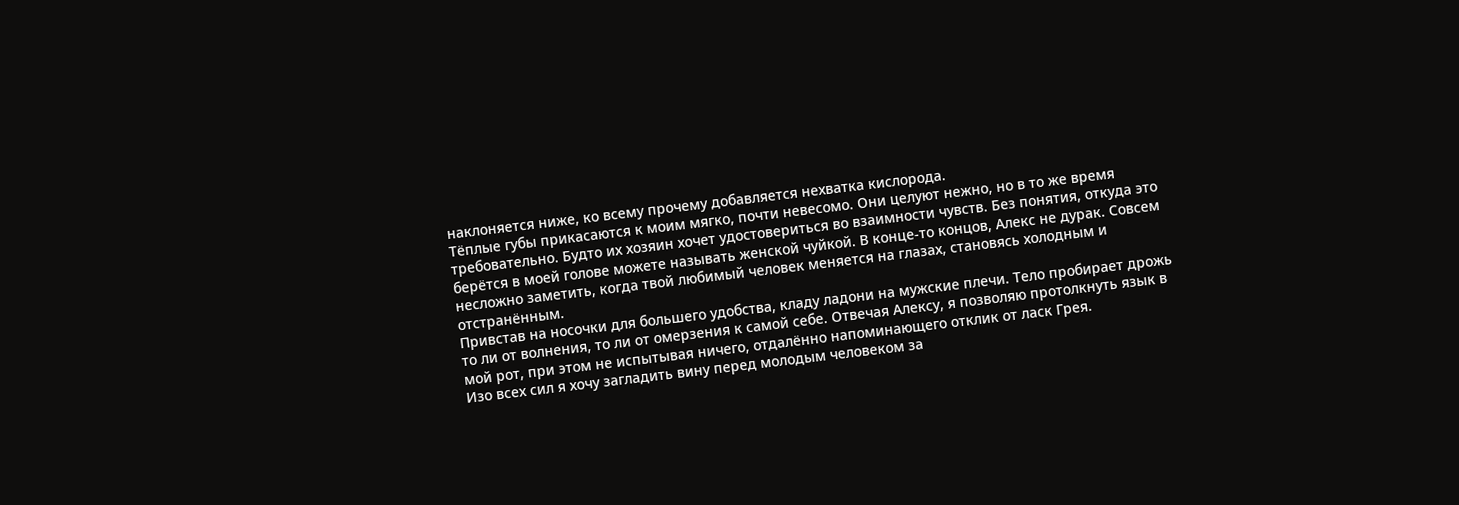наклоняется ниже, ко всему прочему добавляется нехватка кислорода.
Тёплые губы прикасаются к моим мягко, почти невесомо. Они целуют нежно, но в то же время требовательно. Будто их хозяин хочет удостовериться во взаимности чувств. Без понятия, откуда это берётся в моей голове можете называть женской чуйкой. В конце-то концов, Алекс не дурак. Совсем несложно заметить, когда твой любимый человек меняется на глазах, становясь холодным и отстранённым.
Привстав на носочки для большего удобства, кладу ладони на мужские плечи. Тело пробирает дрожь то ли от волнения, то ли от омерзения к самой себе. Отвечая Алексу, я позволяю протолкнуть язык в мой рот, при этом не испытывая ничего, отдалённо напоминающего отклик от ласк Грея.
Изо всех сил я хочу загладить вину перед молодым человеком за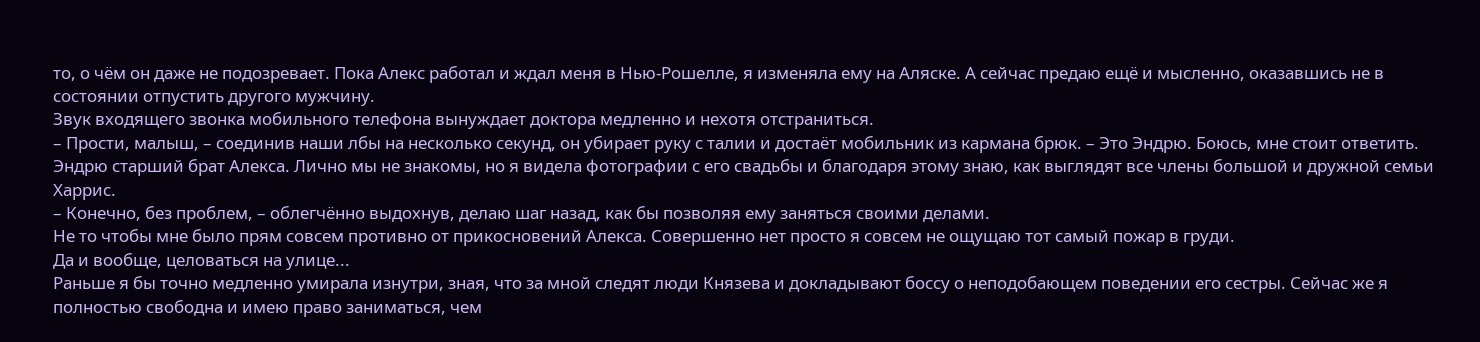то, о чём он даже не подозревает. Пока Алекс работал и ждал меня в Нью-Рошелле, я изменяла ему на Аляске. А сейчас предаю ещё и мысленно, оказавшись не в состоянии отпустить другого мужчину.
Звук входящего звонка мобильного телефона вынуждает доктора медленно и нехотя отстраниться.
– Прости, малыш, – соединив наши лбы на несколько секунд, он убирает руку с талии и достаёт мобильник из кармана брюк. – Это Эндрю. Боюсь, мне стоит ответить.
Эндрю старший брат Алекса. Лично мы не знакомы, но я видела фотографии с его свадьбы и благодаря этому знаю, как выглядят все члены большой и дружной семьи Харрис.
– Конечно, без проблем, – облегчённо выдохнув, делаю шаг назад, как бы позволяя ему заняться своими делами.
Не то чтобы мне было прям совсем противно от прикосновений Алекса. Совершенно нет просто я совсем не ощущаю тот самый пожар в груди.
Да и вообще, целоваться на улице...
Раньше я бы точно медленно умирала изнутри, зная, что за мной следят люди Князева и докладывают боссу о неподобающем поведении его сестры. Сейчас же я полностью свободна и имею право заниматься, чем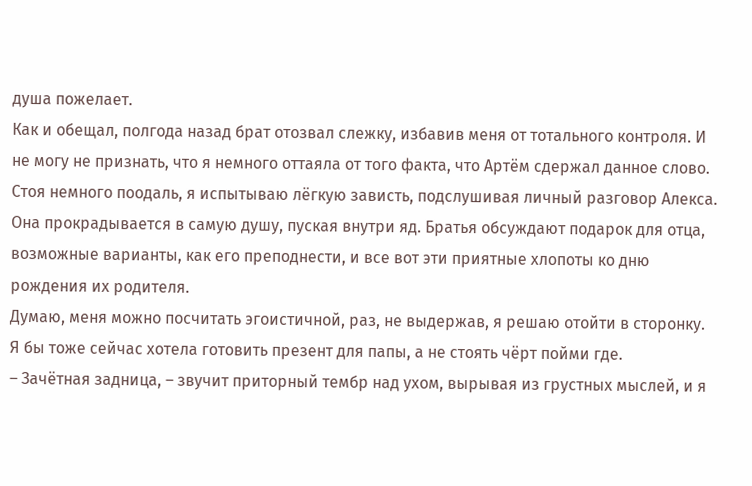душа пожелает.
Как и обещал, полгода назад брат отозвал слежку, избавив меня от тотального контроля. И не могу не признать, что я немного оттаяла от того факта, что Артём сдержал данное слово.
Стоя немного поодаль, я испытываю лёгкую зависть, подслушивая личный разговор Алекса. Она прокрадывается в самую душу, пуская внутри яд. Братья обсуждают подарок для отца, возможные варианты, как его преподнести, и все вот эти приятные хлопоты ко дню рождения их родителя.
Думаю, меня можно посчитать эгоистичной, раз, не выдержав, я решаю отойти в сторонку. Я бы тоже сейчас хотела готовить презент для папы, а не стоять чёрт пойми где.
– Зачётная задница, – звучит приторный тембр над ухом, вырывая из грустных мыслей, и я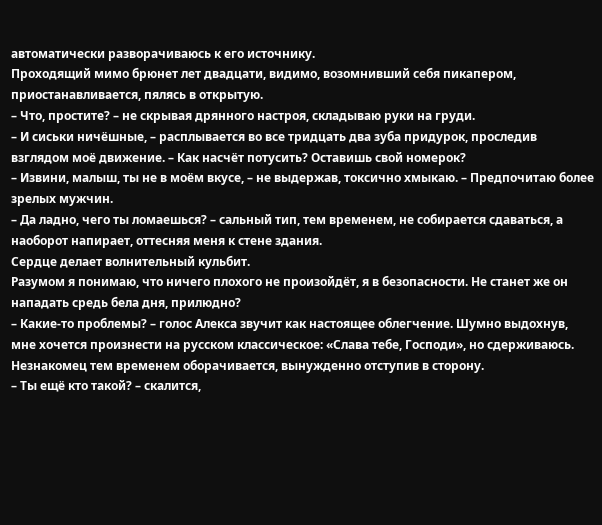автоматически разворачиваюсь к его источнику.
Проходящий мимо брюнет лет двадцати, видимо, возомнивший себя пикапером, приостанавливается, пялясь в открытую.
– Что, простите? – не скрывая дрянного настроя, складываю руки на груди.
– И сиськи ничёшные, – расплывается во все тридцать два зуба придурок, проследив взглядом моё движение. – Как насчёт потусить? Оставишь свой номерок?
– Извини, малыш, ты не в моём вкусе, – не выдержав, токсично хмыкаю. – Предпочитаю более зрелых мужчин.
– Да ладно, чего ты ломаешься? – сальный тип, тем временем, не собирается сдаваться, а наоборот напирает, оттесняя меня к стене здания.
Сердце делает волнительный кульбит.
Разумом я понимаю, что ничего плохого не произойдёт, я в безопасности. Не станет же он нападать средь бела дня, прилюдно?
– Какие-то проблемы? – голос Алекса звучит как настоящее облегчение. Шумно выдохнув, мне хочется произнести на русском классическое: «Слава тебе, Господи», но сдерживаюсь.
Незнакомец тем временем оборачивается, вынужденно отступив в сторону.
– Ты ещё кто такой? – скалится,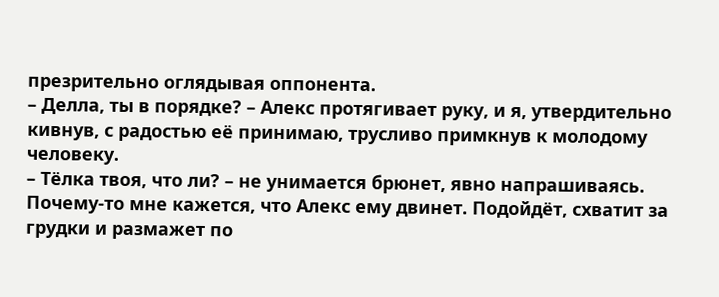презрительно оглядывая оппонента.
– Делла, ты в порядке? – Алекс протягивает руку, и я, утвердительно кивнув, с радостью её принимаю, трусливо примкнув к молодому человеку.
– Тёлка твоя, что ли? – не унимается брюнет, явно напрашиваясь.
Почему-то мне кажется, что Алекс ему двинет. Подойдёт, схватит за грудки и размажет по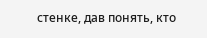стенке, дав понять, кто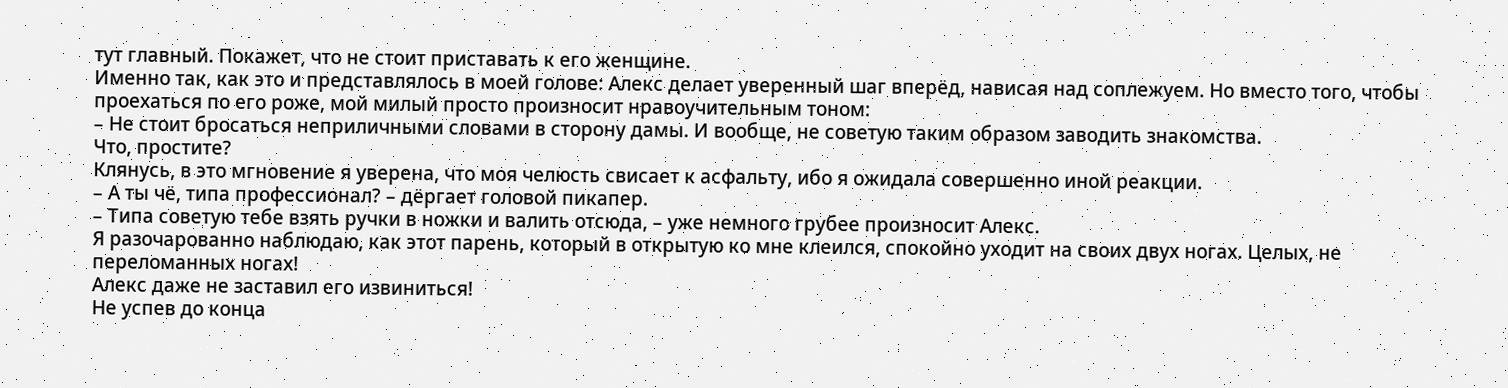тут главный. Покажет, что не стоит приставать к его женщине.
Именно так, как это и представлялось в моей голове: Алекс делает уверенный шаг вперёд, нависая над соплежуем. Но вместо того, чтобы проехаться по его роже, мой милый просто произносит нравоучительным тоном:
– Не стоит бросаться неприличными словами в сторону дамы. И вообще, не советую таким образом заводить знакомства.
Что, простите?
Клянусь, в это мгновение я уверена, что моя челюсть свисает к асфальту, ибо я ожидала совершенно иной реакции.
– А ты чё, типа профессионал? – дёргает головой пикапер.
– Типа советую тебе взять ручки в ножки и валить отсюда, – уже немного грубее произносит Алекс.
Я разочарованно наблюдаю, как этот парень, который в открытую ко мне клеился, спокойно уходит на своих двух ногах. Целых, не переломанных ногах!
Алекс даже не заставил его извиниться!
Не успев до конца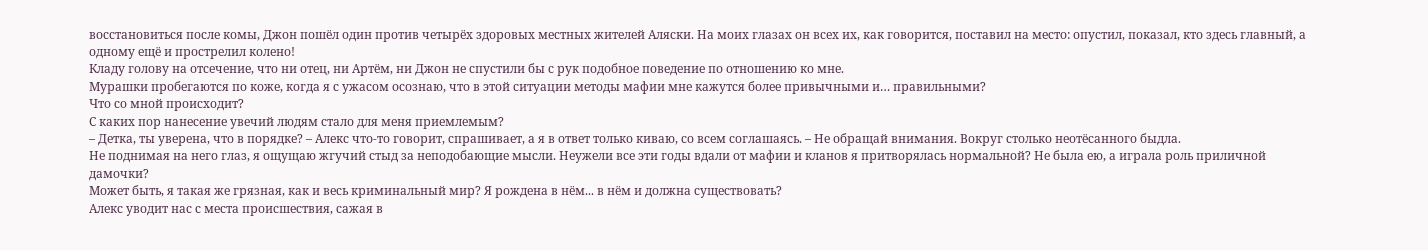восстановиться после комы, Джон пошёл один против четырёх здоровых местных жителей Аляски. На моих глазах он всех их, как говорится, поставил на место: опустил, показал, кто здесь главный, а одному ещё и прострелил колено!
Кладу голову на отсечение, что ни отец, ни Артём, ни Джон не спустили бы с рук подобное поведение по отношению ко мне.
Мурашки пробегаются по коже, когда я с ужасом осознаю, что в этой ситуации методы мафии мне кажутся более привычными и… правильными?
Что со мной происходит?
С каких пор нанесение увечий людям стало для меня приемлемым?
– Детка, ты уверена, что в порядке? – Алекс что-то говорит, спрашивает, а я в ответ только киваю, со всем соглашаясь. – Не обращай внимания. Вокруг столько неотёсанного быдла.
Не поднимая на него глаз, я ощущаю жгучий стыд за неподобающие мысли. Неужели все эти годы вдали от мафии и кланов я притворялась нормальной? Не была ею, а играла роль приличной дамочки?
Может быть, я такая же грязная, как и весь криминальный мир? Я рождена в нём... в нём и должна существовать?
Алекс уводит нас с места происшествия, сажая в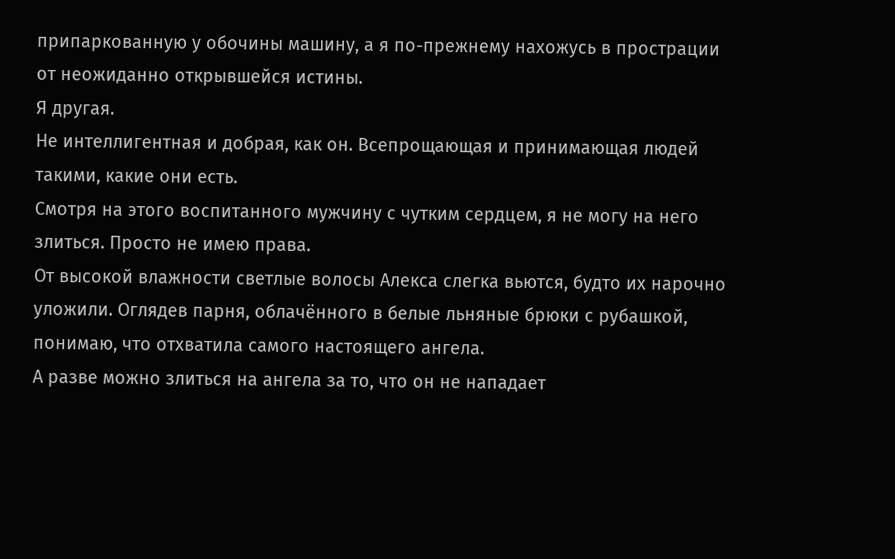припаркованную у обочины машину, а я по-прежнему нахожусь в прострации от неожиданно открывшейся истины.
Я другая.
Не интеллигентная и добрая, как он. Всепрощающая и принимающая людей такими, какие они есть.
Смотря на этого воспитанного мужчину с чутким сердцем, я не могу на него злиться. Просто не имею права.
От высокой влажности светлые волосы Алекса слегка вьются, будто их нарочно уложили. Оглядев парня, облачённого в белые льняные брюки с рубашкой, понимаю, что отхватила самого настоящего ангела.
А разве можно злиться на ангела за то, что он не нападает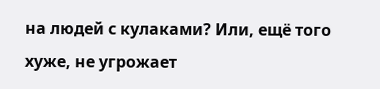на людей с кулаками? Или, ещё того хуже, не угрожает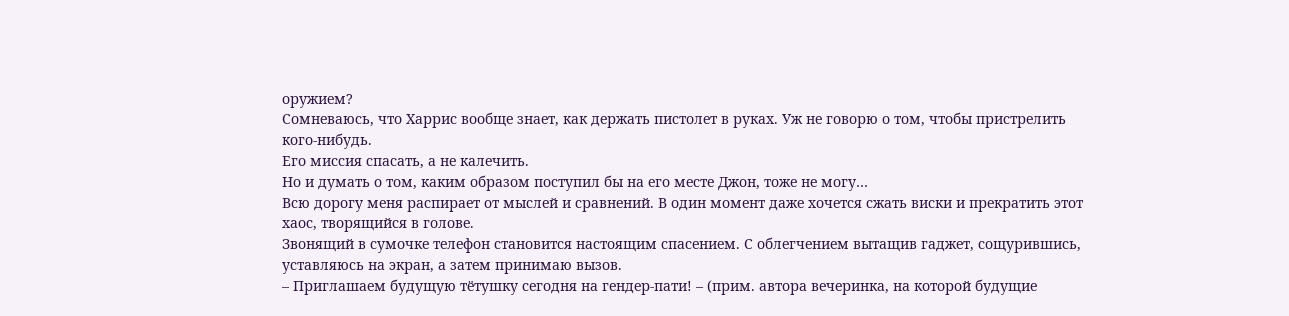оружием?
Сомневаюсь, что Харрис вообще знает, как держать пистолет в руках. Уж не говорю о том, чтобы пристрелить кого-нибудь.
Его миссия спасать, а не калечить.
Но и думать о том, каким образом поступил бы на его месте Джон, тоже не могу…
Всю дорогу меня распирает от мыслей и сравнений. В один момент даже хочется сжать виски и прекратить этот хаос, творящийся в голове.
Звонящий в сумочке телефон становится настоящим спасением. С облегчением вытащив гаджет, сощурившись, уставляюсь на экран, а затем принимаю вызов.
– Приглашаем будущую тётушку сегодня на гендер-пати! – (прим. автора вечеринка, на которой будущие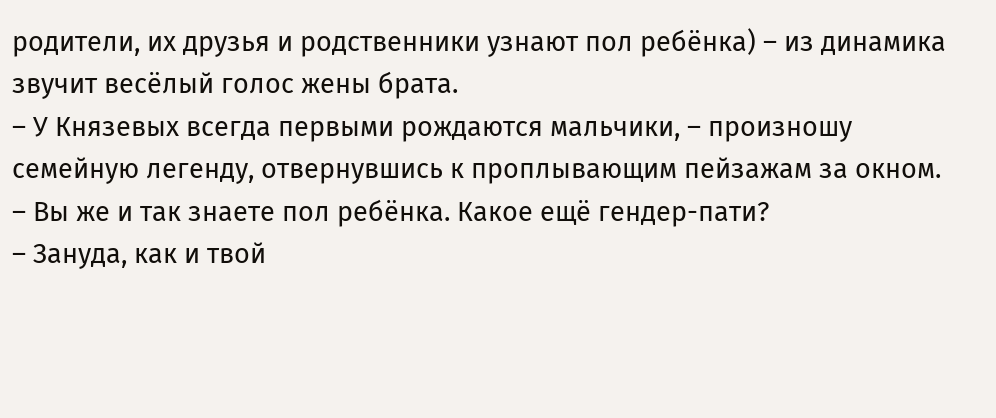родители, их друзья и родственники узнают пол ребёнка) – из динамика звучит весёлый голос жены брата.
– У Князевых всегда первыми рождаются мальчики, – произношу семейную легенду, отвернувшись к проплывающим пейзажам за окном. – Вы же и так знаете пол ребёнка. Какое ещё гендер-пати?
– Зануда, как и твой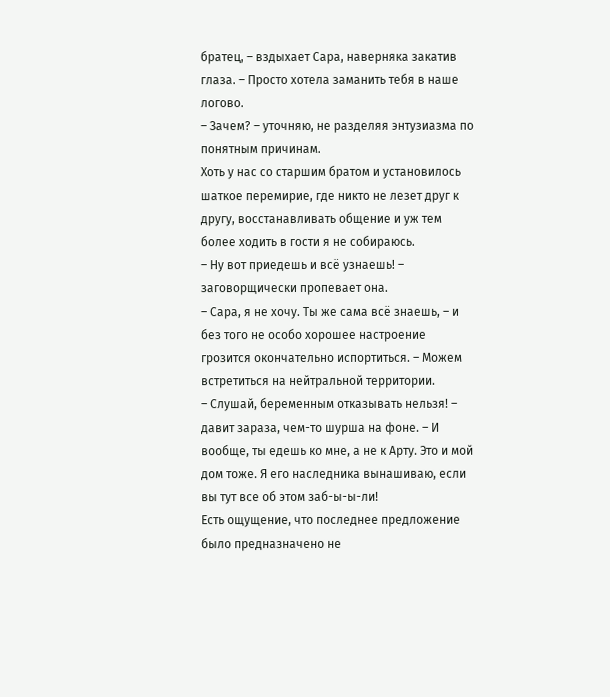братец, – вздыхает Сара, наверняка закатив глаза. – Просто хотела заманить тебя в наше логово.
– Зачем? – уточняю, не разделяя энтузиазма по понятным причинам.
Хоть у нас со старшим братом и установилось шаткое перемирие, где никто не лезет друг к другу, восстанавливать общение и уж тем более ходить в гости я не собираюсь.
– Ну вот приедешь и всё узнаешь! – заговорщически пропевает она.
– Сара, я не хочу. Ты же сама всё знаешь, – и без того не особо хорошее настроение грозится окончательно испортиться. – Можем встретиться на нейтральной территории.
– Слушай, беременным отказывать нельзя! – давит зараза, чем-то шурша на фоне. – И вообще, ты едешь ко мне, а не к Арту. Это и мой дом тоже. Я его наследника вынашиваю, если вы тут все об этом заб-ы-ы-ли!
Есть ощущение, что последнее предложение было предназначено не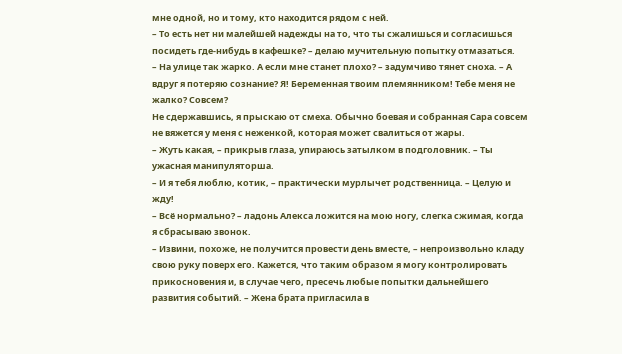мне одной, но и тому, кто находится рядом с ней.
– То есть нет ни малейшей надежды на то, что ты сжалишься и согласишься посидеть где-нибудь в кафешке? – делаю мучительную попытку отмазаться.
– На улице так жарко. А если мне станет плохо? – задумчиво тянет сноха. – А вдруг я потеряю сознание? Я! Беременная твоим племянником! Тебе меня не жалко? Совсем?
Не сдержавшись, я прыскаю от смеха. Обычно боевая и собранная Сара совсем не вяжется у меня с неженкой, которая может свалиться от жары.
– Жуть какая, – прикрыв глаза, упираюсь затылком в подголовник. – Ты ужасная манипуляторша.
– И я тебя люблю, котик, – практически мурлычет родственница. – Целую и жду!
– Всё нормально? – ладонь Алекса ложится на мою ногу, слегка сжимая, когда я сбрасываю звонок.
– Извини, похоже, не получится провести день вместе, – непроизвольно кладу свою руку поверх его. Кажется, что таким образом я могу контролировать прикосновения и, в случае чего, пресечь любые попытки дальнейшего развития событий. – Жена брата пригласила в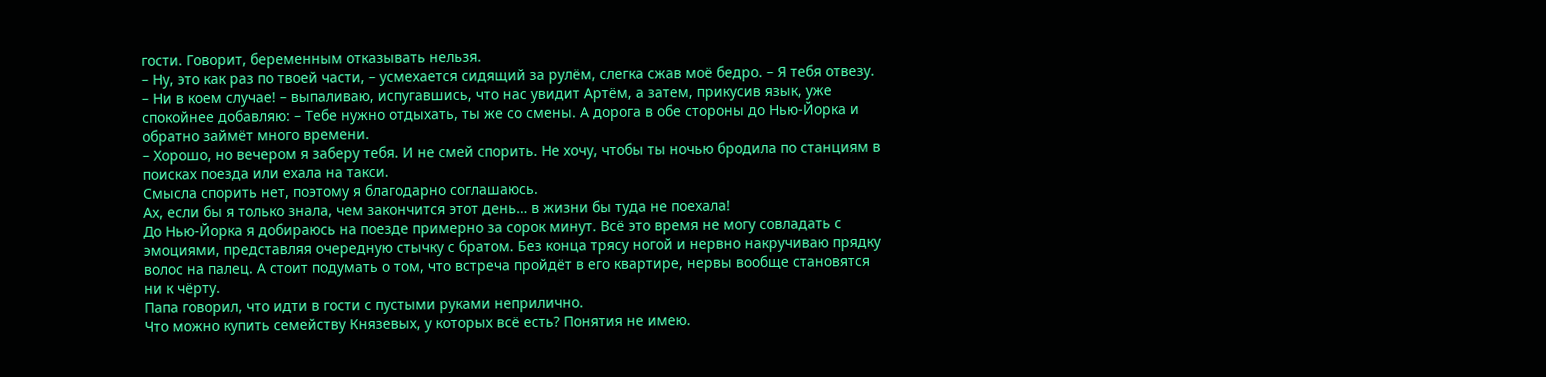гости. Говорит, беременным отказывать нельзя.
– Ну, это как раз по твоей части, – усмехается сидящий за рулём, слегка сжав моё бедро. – Я тебя отвезу.
– Ни в коем случае! – выпаливаю, испугавшись, что нас увидит Артём, а затем, прикусив язык, уже спокойнее добавляю: – Тебе нужно отдыхать, ты же со смены. А дорога в обе стороны до Нью-Йорка и обратно займёт много времени.
– Хорошо, но вечером я заберу тебя. И не смей спорить. Не хочу, чтобы ты ночью бродила по станциям в поисках поезда или ехала на такси.
Смысла спорить нет, поэтому я благодарно соглашаюсь.
Ах, если бы я только знала, чем закончится этот день… в жизни бы туда не поехала!
До Нью-Йорка я добираюсь на поезде примерно за сорок минут. Всё это время не могу совладать с эмоциями, представляя очередную стычку с братом. Без конца трясу ногой и нервно накручиваю прядку волос на палец. А стоит подумать о том, что встреча пройдёт в его квартире, нервы вообще становятся ни к чёрту.
Папа говорил, что идти в гости с пустыми руками неприлично.
Что можно купить семейству Князевых, у которых всё есть? Понятия не имею.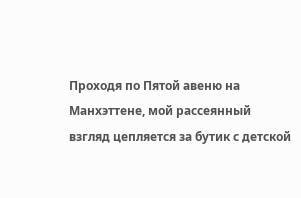Проходя по Пятой авеню на Манхэттене, мой рассеянный взгляд цепляется за бутик с детской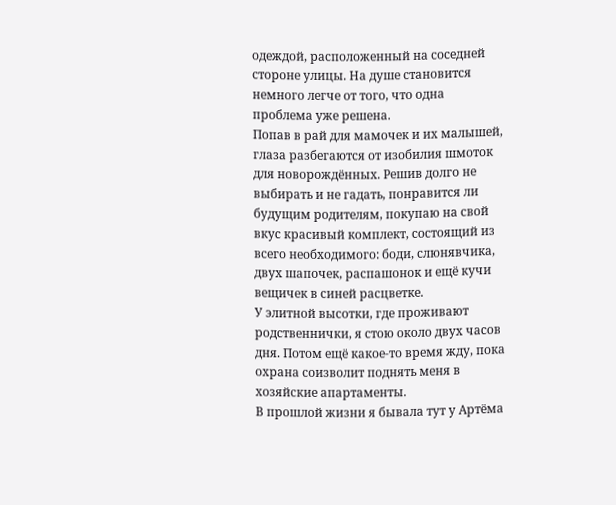одеждой, расположенный на соседней стороне улицы. На душе становится немного легче от того, что одна проблема уже решена.
Попав в рай для мамочек и их малышей, глаза разбегаются от изобилия шмоток для новорождённых. Решив долго не выбирать и не гадать, понравится ли будущим родителям, покупаю на свой вкус красивый комплект, состоящий из всего необходимого: боди, слюнявчика, двух шапочек, распашонок и ещё кучи вещичек в синей расцветке.
У элитной высотки, где проживают родственнички, я стою около двух часов дня. Потом ещё какое-то время жду, пока охрана соизволит поднять меня в хозяйские апартаменты.
В прошлой жизни я бывала тут у Артёма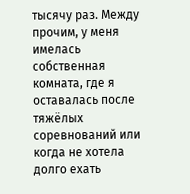тысячу раз. Между прочим, у меня имелась собственная комната, где я оставалась после тяжёлых соревнований или когда не хотела долго ехать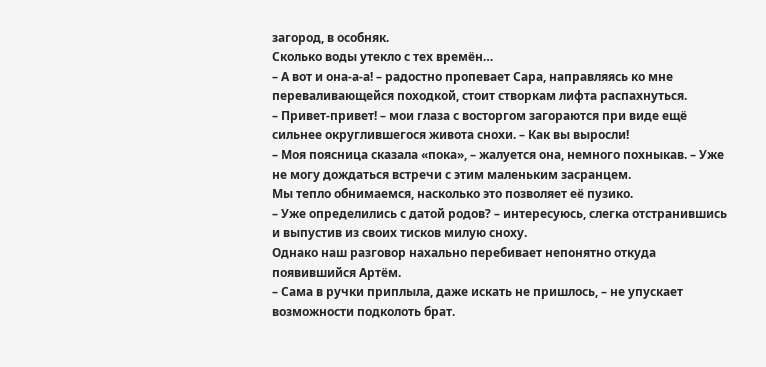загород, в особняк.
Сколько воды утекло с тех времён…
– А вот и она-а-а! – радостно пропевает Сара, направляясь ко мне переваливающейся походкой, стоит створкам лифта распахнуться.
– Привет-привет! – мои глаза с восторгом загораются при виде ещё сильнее округлившегося живота снохи. – Как вы выросли!
– Моя поясница сказала «пока», – жалуется она, немного похныкав. – Уже не могу дождаться встречи с этим маленьким засранцем.
Мы тепло обнимаемся, насколько это позволяет её пузико.
– Уже определились с датой родов? – интересуюсь, слегка отстранившись и выпустив из своих тисков милую сноху.
Однако наш разговор нахально перебивает непонятно откуда появившийся Артём.
– Сама в ручки приплыла, даже искать не пришлось, – не упускает возможности подколоть брат.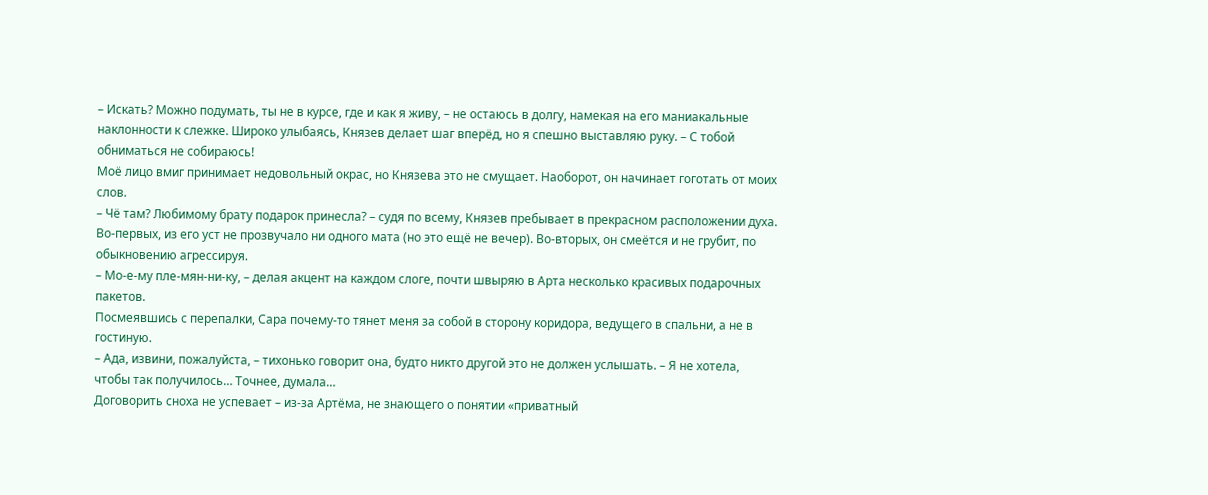– Искать? Можно подумать, ты не в курсе, где и как я живу, – не остаюсь в долгу, намекая на его маниакальные наклонности к слежке. Широко улыбаясь, Князев делает шаг вперёд, но я спешно выставляю руку. – С тобой обниматься не собираюсь!
Моё лицо вмиг принимает недовольный окрас, но Князева это не смущает. Наоборот, он начинает гоготать от моих слов.
– Чё там? Любимому брату подарок принесла? – судя по всему, Князев пребывает в прекрасном расположении духа.
Во-первых, из его уст не прозвучало ни одного мата (но это ещё не вечер). Во-вторых, он смеётся и не грубит, по обыкновению агрессируя.
– Мо-е-му пле-мян-ни-ку, – делая акцент на каждом слоге, почти швыряю в Арта несколько красивых подарочных пакетов.
Посмеявшись с перепалки, Сара почему-то тянет меня за собой в сторону коридора, ведущего в спальни, а не в гостиную.
– Ада, извини, пожалуйста, – тихонько говорит она, будто никто другой это не должен услышать. – Я не хотела, чтобы так получилось… Точнее, думала…
Договорить сноха не успевает – из-за Артёма, не знающего о понятии «приватный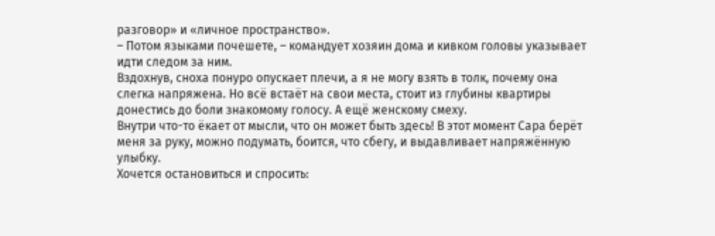разговор» и «личное пространство».
– Потом языками почешете, – командует хозяин дома и кивком головы указывает идти следом за ним.
Вздохнув, сноха понуро опускает плечи, а я не могу взять в толк, почему она слегка напряжена. Но всё встаёт на свои места, стоит из глубины квартиры донестись до боли знакомому голосу. А ещё женскому смеху.
Внутри что-то ёкает от мысли, что он может быть здесь! В этот момент Сара берёт меня за руку, можно подумать, боится, что сбегу, и выдавливает напряжённую улыбку.
Хочется остановиться и спросить: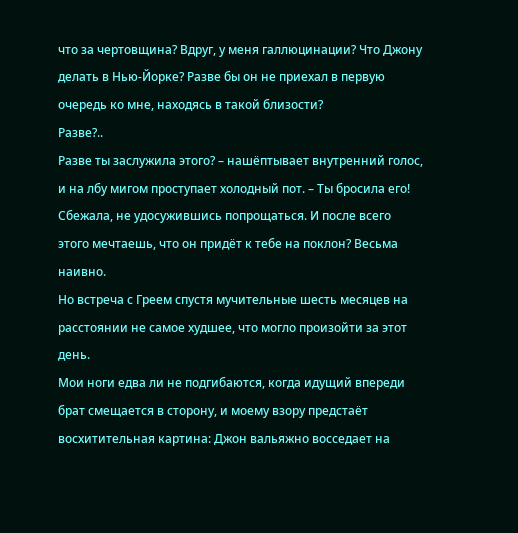что за чертовщина? Вдруг, у меня галлюцинации? Что Джону делать в Нью-Йорке? Разве бы он не приехал в первую очередь ко мне, находясь в такой близости?
Разве?..
Разве ты заслужила этого? – нашёптывает внутренний голос, и на лбу мигом проступает холодный пот. – Ты бросила его! Сбежала, не удосужившись попрощаться. И после всего этого мечтаешь, что он придёт к тебе на поклон? Весьма наивно.
Но встреча с Греем спустя мучительные шесть месяцев на расстоянии не самое худшее, что могло произойти за этот день.
Мои ноги едва ли не подгибаются, когда идущий впереди брат смещается в сторону, и моему взору предстаёт восхитительная картина: Джон вальяжно восседает на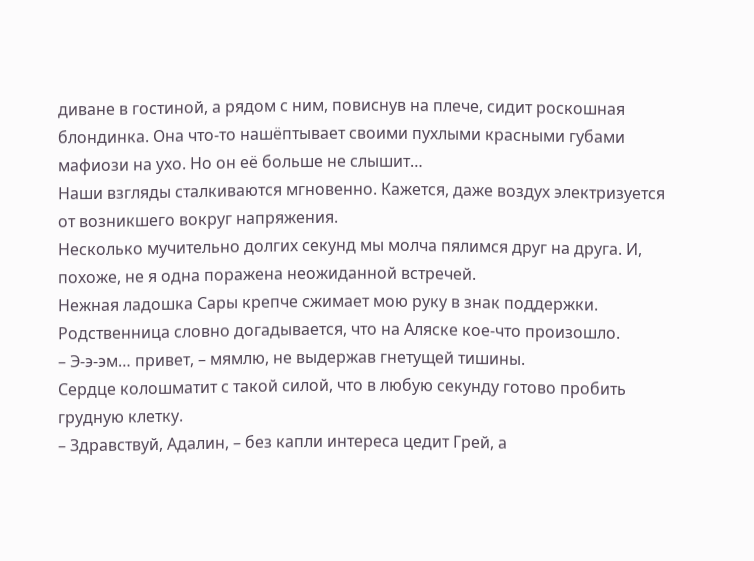диване в гостиной, а рядом с ним, повиснув на плече, сидит роскошная блондинка. Она что-то нашёптывает своими пухлыми красными губами мафиози на ухо. Но он её больше не слышит…
Наши взгляды сталкиваются мгновенно. Кажется, даже воздух электризуется от возникшего вокруг напряжения.
Несколько мучительно долгих секунд мы молча пялимся друг на друга. И, похоже, не я одна поражена неожиданной встречей.
Нежная ладошка Сары крепче сжимает мою руку в знак поддержки. Родственница словно догадывается, что на Аляске кое-что произошло.
– Э-э-эм… привет, – мямлю, не выдержав гнетущей тишины.
Сердце колошматит с такой силой, что в любую секунду готово пробить грудную клетку.
– Здравствуй, Адалин, – без капли интереса цедит Грей, а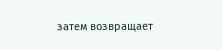затем возвращает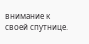внимание к своей спутнице.